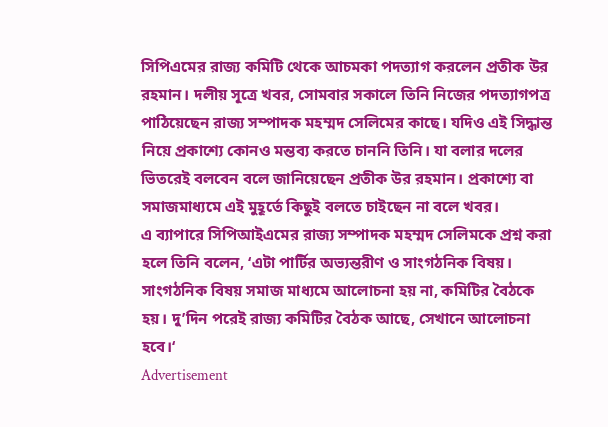সিপিএমের রাজ্য কমিটি থেকে আচমকা পদত্যাগ করলেন প্রতীক উর রহমান। দলীয় সূত্রে খবর, সোমবার সকালে তিনি নিজের পদত্যাগপত্র পাঠিয়েছেন রাজ্য সম্পাদক মহম্মদ সেলিমের কাছে। যদিও এই সিদ্ধান্ত নিয়ে প্রকাশ্যে কোনও মন্তব্য করতে চাননি তিনি। যা বলার দলের ভিতরেই বলবেন বলে জানিয়েছেন প্রতীক উর রহমান। প্রকাশ্যে বা সমাজমাধ্যমে এই মুহূর্তে কিছুই বলতে চাইছেন না বলে খবর।
এ ব্যাপারে সিপিআইএমের রাজ্য সম্পাদক মহম্মদ সেলিমকে প্রশ্ন করা হলে তিনি বলেন, ‘এটা পার্টির অভ্যন্তরীণ ও সাংগঠনিক বিষয়। সাংগঠনিক বিষয় সমাজ মাধ্যমে আলোচনা হয় না, কমিটির বৈঠকে হয়। দু’দিন পরেই রাজ্য কমিটির বৈঠক আছে, সেখানে আলোচনা হবে।‘
Advertisement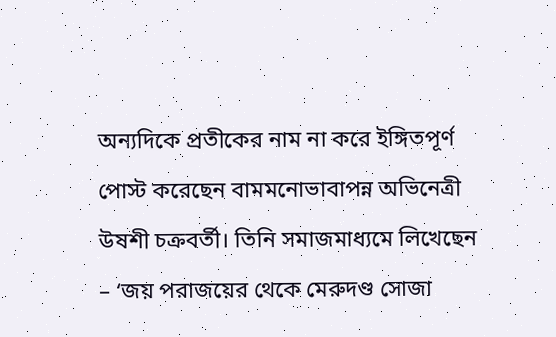অন্যদিকে প্রতীকের নাম না করে ইঙ্গিতপূর্ণ পোস্ট করেছেন বামমনোভাবাপন্ন অভিনেত্রী উষশী চক্রবর্তী। তিনি সমাজমাধ্যমে লিখেছেন – ‘জয় পরাজয়ের থেকে মেরুদণ্ড সোজা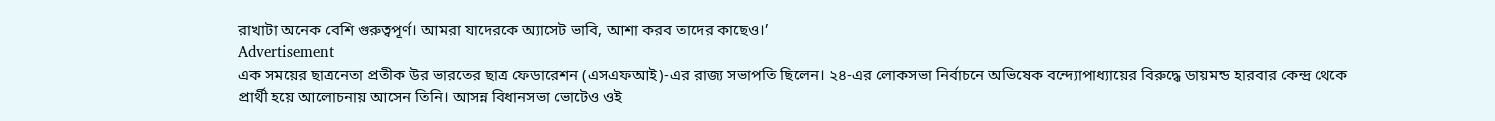রাখাটা অনেক বেশি গুরুত্বপূর্ণ। আমরা যাদেরকে অ্যাসেট ভাবি, আশা করব তাদের কাছেও।’
Advertisement
এক সময়ের ছাত্রনেতা প্রতীক উর ভারতের ছাত্র ফেডারেশন (এসএফআই)-এর রাজ্য সভাপতি ছিলেন। ২৪-এর লোকসভা নির্বাচনে অভিষেক বন্দ্যোপাধ্যায়ের বিরুদ্ধে ডায়মন্ড হারবার কেন্দ্র থেকে প্রার্থী হয়ে আলোচনায় আসেন তিনি। আসন্ন বিধানসভা ভোটেও ওই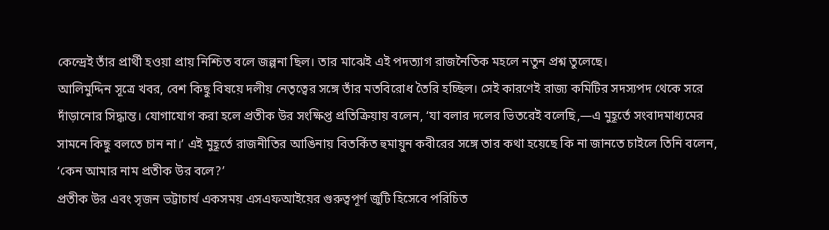কেন্দ্রেই তাঁর প্রার্থী হওয়া প্রায় নিশ্চিত বলে জল্পনা ছিল। তার মাঝেই এই পদত্যাগ রাজনৈতিক মহলে নতুন প্রশ্ন তুলেছে।
আলিমুদ্দিন সূত্রে খবর, বেশ কিছু বিষয়ে দলীয় নেতৃত্বের সঙ্গে তাঁর মতবিরোধ তৈরি হচ্ছিল। সেই কারণেই রাজ্য কমিটির সদস্যপদ থেকে সরে দাঁড়ানোর সিদ্ধান্ত। যোগাযোগ করা হলে প্রতীক উর সংক্ষিপ্ত প্রতিক্রিয়ায় বলেন, ‘যা বলার দলের ভিতরেই বলেছি,—এ মুহূর্তে সংবাদমাধ্যমের সামনে কিছু বলতে চান না।’ এই মুহূর্তে রাজনীতির আঙিনায় বিতর্কিত হুমায়ুন কবীরের সঙ্গে তার কথা হয়েছে কি না জানতে চাইলে তিনি বলেন, ‘কেন আমার নাম প্রতীক উর বলে?’
প্রতীক উর এবং সৃজন ভট্টাচার্য একসময় এসএফআইয়ের গুরুত্বপূর্ণ জুটি হিসেবে পরিচিত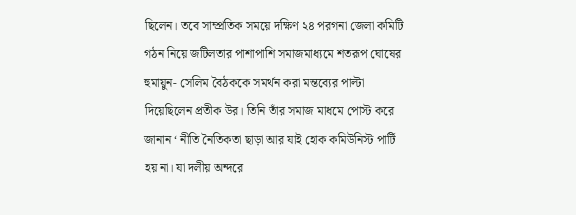ছিলেন। তবে সাম্প্রতিক সময়ে দক্ষিণ ২৪ পরগনা জেলা কমিটি গঠন নিয়ে জটিলতার পাশাপাশি সমাজমাধ্যমে শতরূপ ঘোষের হুমায়ুন- সেলিম বৈঠককে সমর্থন করা মন্তব্যের পাল্টা দিয়েছিলেন প্রতীক উর। তিনি তাঁর সমাজ মাধমে পোস্ট করে জানান ‘ নীতি নৈতিকতা ছাড়া আর যাই হোক কমিউনিস্ট পার্টি হয় না। যা দলীয় অন্দরে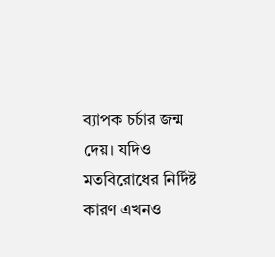ব্যাপক চর্চার জন্ম দেয়। যদিও মতবিরোধের নির্দিষ্ট কারণ এখনও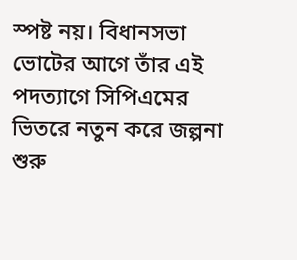স্পষ্ট নয়। বিধানসভা ভোটের আগে তাঁর এই পদত্যাগে সিপিএমের ভিতরে নতুন করে জল্পনা শুরু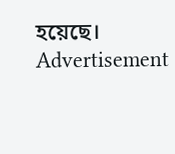হয়েছে।
Advertisement